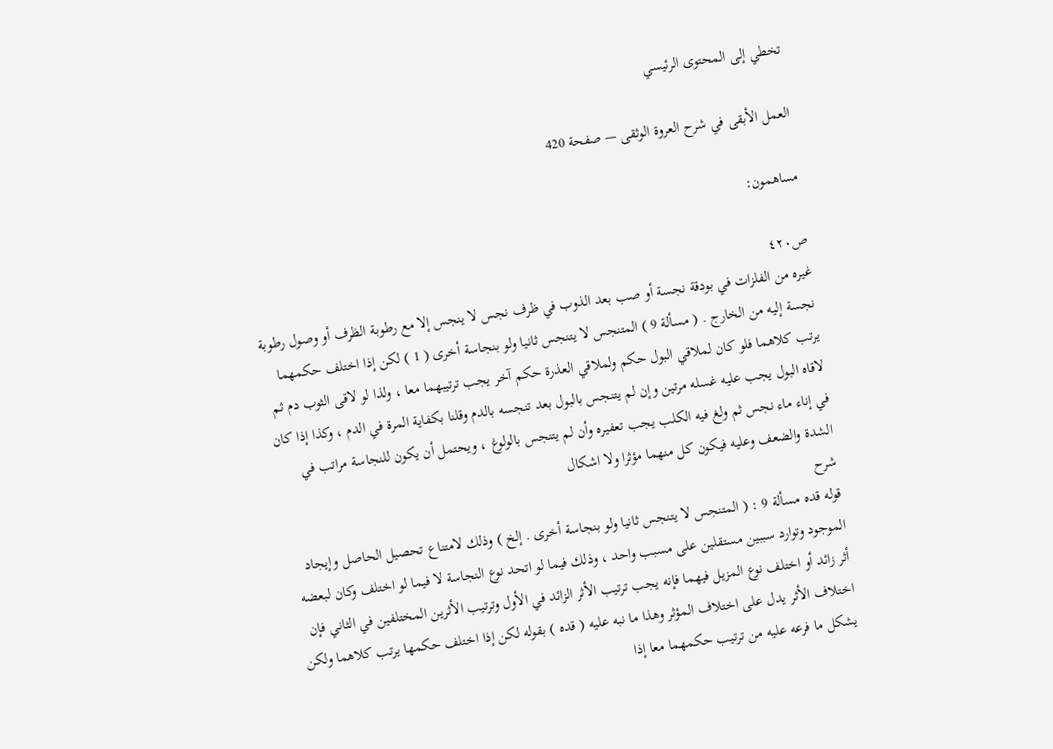تخطي إلى المحتوى الرئيسي

العمل الأبقى في شرح العروة الوثقى — صفحة 420

مساهمون:

ص٤٢٠
غيره من الفلزات في بودقة نجسة أو صب بعد الذوب في ظرف نجس لا ينجس إلا مع رطوبة الظرف أو وصول رطوبة نجسة إليه من الخارج . ( مسألة 9 ) المتنجس لا يتنجس ثانيا ولو بنجاسة أخرى ( 1 ) لكن إذا اختلف حكمهما يرتب كلاهما فلو كان لملاقي البول حكم ولملاقي العذرة حكم آخر يجب ترتيبهما معا ، ولذا لو لاقى الثوب دم ثم لاقاه البول يجب عليه غسله مرتين وإن لم يتنجس بالبول بعد تنجسه بالدم وقلنا بكفاية المرة في الدم ، وكذا إذا كان في إناء ماء نجس ثم ولغ فيه الكلب يجب تعفيره وأن لم يتنجس بالولوغ ، ويحتمل أن يكون للنجاسة مراتب في الشدة والضعف وعليه فيكون كل منهما مؤثرا ولا اشكال
شرح
قوله قده مسألة 9 : ( المتنجس لا يتنجس ثانيا ولو بنجاسة أخرى . إلخ ) وذلك لامتناع تحصيل الحاصل وإيجاد الموجود وتوارد سببين مستقلين على مسبب واحد ، وذلك فيما لو اتحد نوع النجاسة لا فيما لو اختلف وكان لبعضه أثر زائد أو اختلف نوع المزيل فيهما فإنه يجب ترتيب الأثر الزائد في الأول وترتيب الأثرين المختلفين في الثاني فإن اختلاف الأثر يدل على اختلاف المؤثر وهذا ما نبه عليه ( قده ) بقوله لكن إذا اختلف حكمها يرتب كلاهما ولكن يشكل ما فرعه عليه من ترتيب حكمهما معا إذا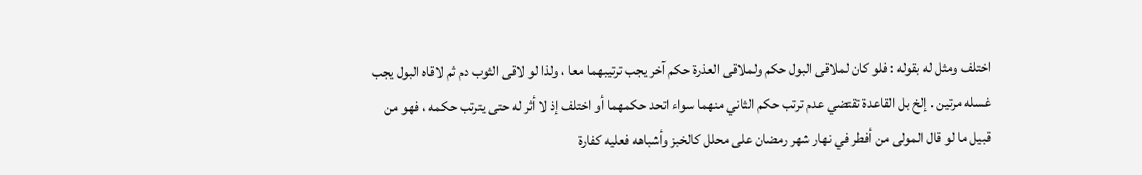اختلف ومثل له بقوله : فلو كان لملاقى البول حكم ولملاقى العذرة حكم آخر يجب ترتيبهما معا ، ولذا لو لاقى الثوب دم ثم لاقاه البول يجب غسله مرتين . إلخ بل القاعدة تقتضي عدم ترتب حكم الثاني منهما سواء اتحد حكمهما أو اختلف إذ لا أثر له حتى يترتب حكمه ، فهو من قبيل ما لو قال المولى من أفطر في نهار شهر رمضان على محلل كالخبز وأشباهه فعليه كفارة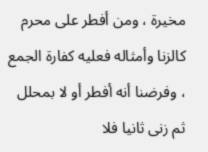مخيرة ، ومن أفطر على محرم كالزنا وأمثاله فعليه كفارة الجمع ، وفرضنا أنه أفطر أو لا بمحلل ثم زنى ثانيا فلا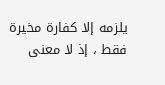يلزمه إلا كفارة مخيرة فقط ، إذ لا معنى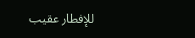للإفطار عقيب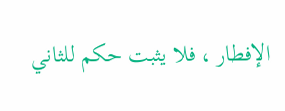الإفطار ، فلا يثبت حكم للثاني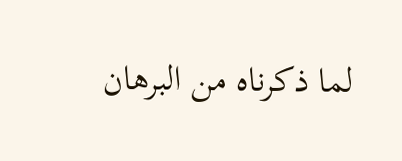لما ذكرناه من البرهان